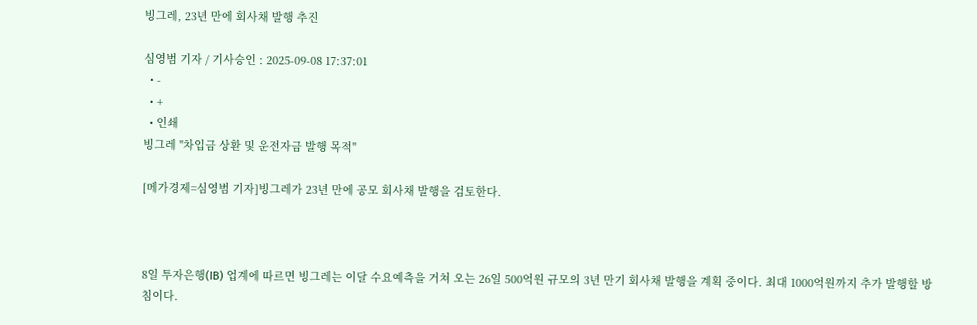빙그레, 23년 만에 회사채 발행 추진

심영범 기자 / 기사승인 : 2025-09-08 17:37:01
  • -
  • +
  • 인쇄
빙그레 "차입금 상환 및 운전자금 발행 목적"

[메가경제=심영범 기자]빙그레가 23년 만에 공모 회사채 발행을 검토한다.



8일 투자은행(IB) 업계에 따르면 빙그레는 이달 수요예측을 거쳐 오는 26일 500억원 규모의 3년 만기 회사채 발행을 계획 중이다. 최대 1000억원까지 추가 발행할 방침이다.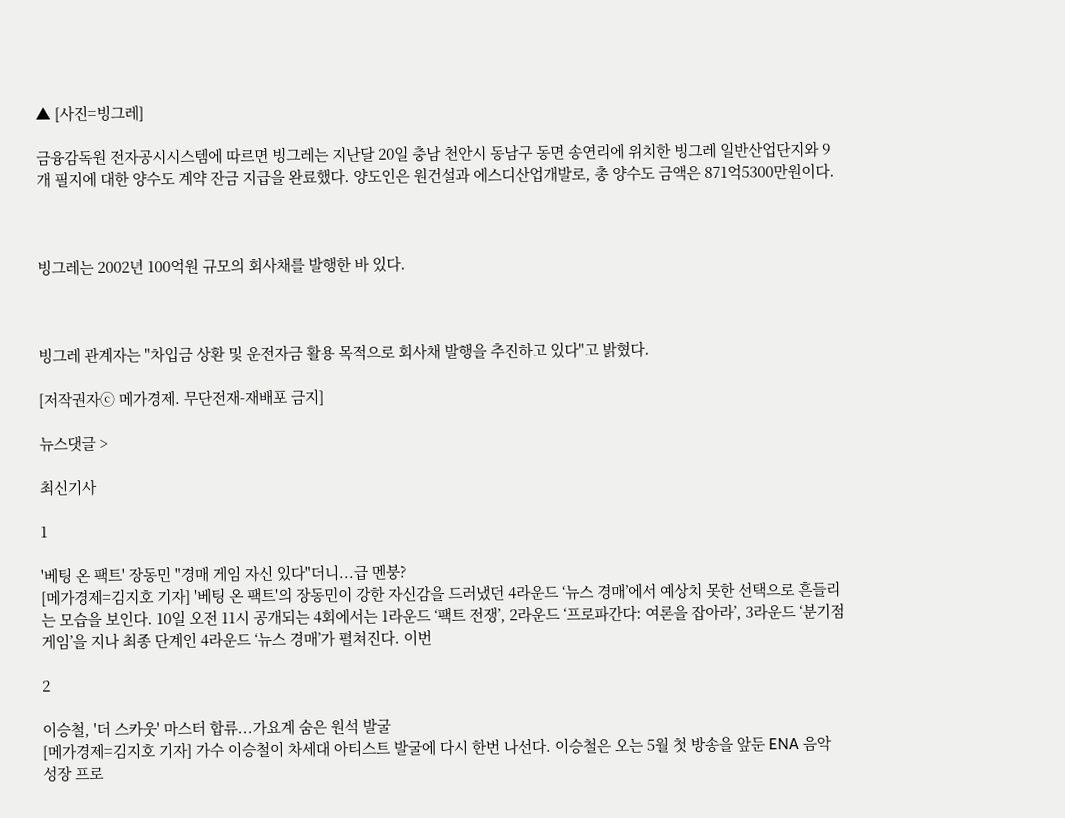▲ [사진=빙그레]

금융감독원 전자공시시스템에 따르면 빙그레는 지난달 20일 충남 천안시 동남구 동면 송연리에 위치한 빙그레 일반산업단지와 9개 필지에 대한 양수도 계약 잔금 지급을 완료했다. 양도인은 원건설과 에스디산업개발로, 총 양수도 금액은 871억5300만원이다.



빙그레는 2002년 100억원 규모의 회사채를 발행한 바 있다.



빙그레 관계자는 "차입금 상환 및 운전자금 활용 목적으로 회사채 발행을 추진하고 있다"고 밝혔다.

[저작권자ⓒ 메가경제. 무단전재-재배포 금지]

뉴스댓글 >

최신기사

1

'베팅 온 팩트' 장동민 "경매 게임 자신 있다"더니...급 멘붕?
[메가경제=김지호 기자] '베팅 온 팩트'의 장동민이 강한 자신감을 드러냈던 4라운드 ‘뉴스 경매’에서 예상치 못한 선택으로 흔들리는 모습을 보인다. 10일 오전 11시 공개되는 4회에서는 1라운드 ‘팩트 전쟁’, 2라운드 ‘프로파간다: 여론을 잡아라’, 3라운드 ‘분기점 게임’을 지나 최종 단계인 4라운드 ‘뉴스 경매’가 펼쳐진다. 이번

2

이승철, '더 스카웃' 마스터 합류...가요계 숨은 원석 발굴
[메가경제=김지호 기자] 가수 이승철이 차세대 아티스트 발굴에 다시 한번 나선다. 이승철은 오는 5월 첫 방송을 앞둔 ENA 음악 성장 프로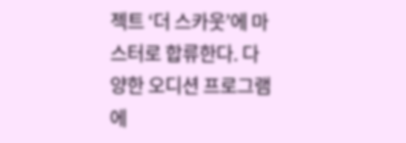젝트 ‘더 스카웃’에 마스터로 합류한다. 다양한 오디션 프로그램에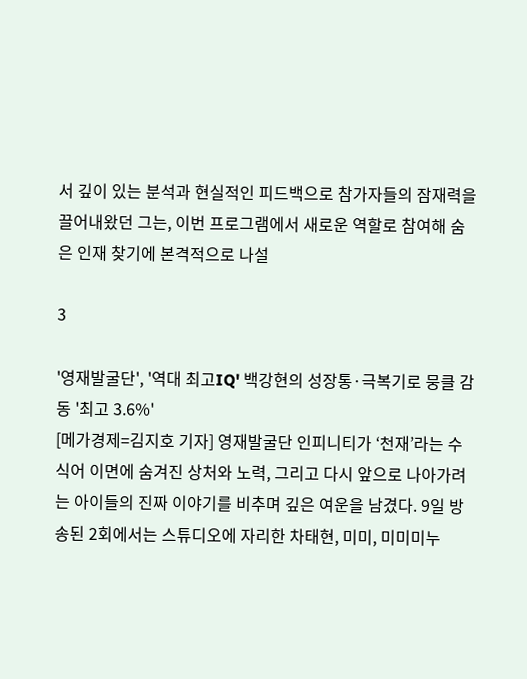서 깊이 있는 분석과 현실적인 피드백으로 참가자들의 잠재력을 끌어내왔던 그는, 이번 프로그램에서 새로운 역할로 참여해 숨은 인재 찾기에 본격적으로 나설

3

'영재발굴단', '역대 최고IQ' 백강현의 성장통·극복기로 뭉클 감동 '최고 3.6%'
[메가경제=김지호 기자] 영재발굴단 인피니티가 ‘천재’라는 수식어 이면에 숨겨진 상처와 노력, 그리고 다시 앞으로 나아가려는 아이들의 진짜 이야기를 비추며 깊은 여운을 남겼다. 9일 방송된 2회에서는 스튜디오에 자리한 차태현, 미미, 미미미누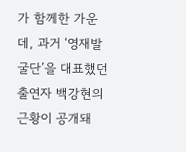가 함께한 가운데, 과거 ‘영재발굴단’을 대표했던 출연자 백강현의 근황이 공개돼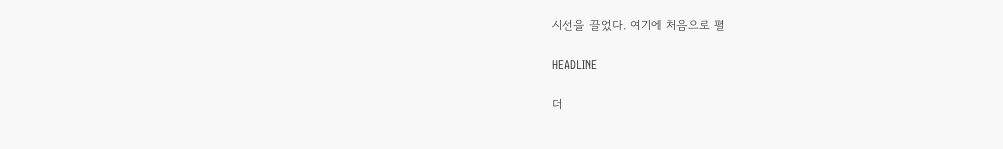시선을 끌었다. 여기에 처음으로 펼

HEADLINE

더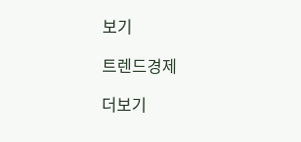보기

트렌드경제

더보기